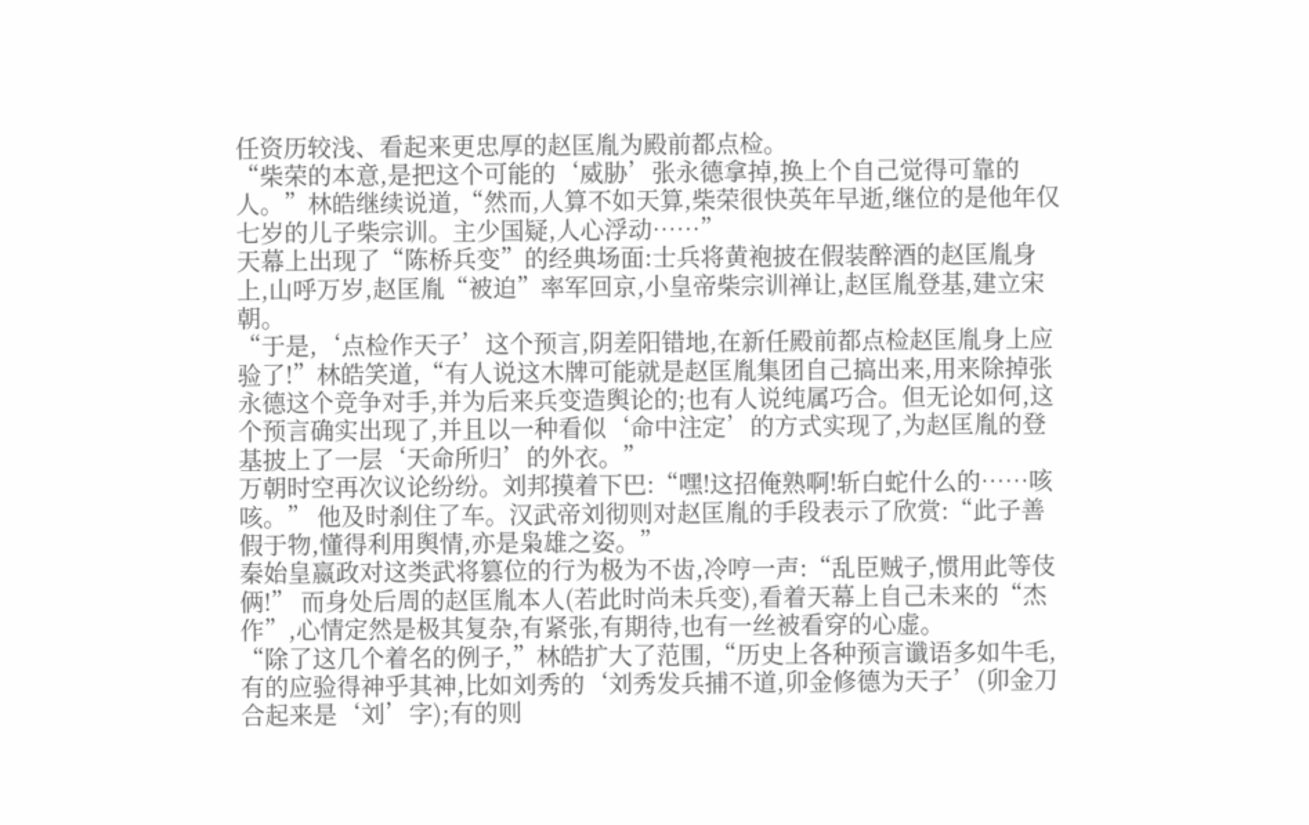任资历较浅、看起来更忠厚的赵匡胤为殿前都点检。
“柴荣的本意,是把这个可能的‘威胁’张永德拿掉,换上个自己觉得可靠的人。”林皓继续说道,“然而,人算不如天算,柴荣很快英年早逝,继位的是他年仅七岁的儿子柴宗训。主少国疑,人心浮动……”
天幕上出现了“陈桥兵变”的经典场面:士兵将黄袍披在假装醉酒的赵匡胤身上,山呼万岁,赵匡胤“被迫”率军回京,小皇帝柴宗训禅让,赵匡胤登基,建立宋朝。
“于是,‘点检作天子’这个预言,阴差阳错地,在新任殿前都点检赵匡胤身上应验了!”林皓笑道,“有人说这木牌可能就是赵匡胤集团自己搞出来,用来除掉张永德这个竞争对手,并为后来兵变造舆论的;也有人说纯属巧合。但无论如何,这个预言确实出现了,并且以一种看似‘命中注定’的方式实现了,为赵匡胤的登基披上了一层‘天命所归’的外衣。”
万朝时空再次议论纷纷。刘邦摸着下巴:“嘿!这招俺熟啊!斩白蛇什么的……咳咳。” 他及时刹住了车。汉武帝刘彻则对赵匡胤的手段表示了欣赏:“此子善假于物,懂得利用舆情,亦是枭雄之姿。”
秦始皇嬴政对这类武将篡位的行为极为不齿,冷哼一声:“乱臣贼子,惯用此等伎俩!” 而身处后周的赵匡胤本人(若此时尚未兵变),看着天幕上自己未来的“杰作”,心情定然是极其复杂,有紧张,有期待,也有一丝被看穿的心虚。
“除了这几个着名的例子,”林皓扩大了范围,“历史上各种预言谶语多如牛毛,有的应验得神乎其神,比如刘秀的‘刘秀发兵捕不道,卯金修德为天子’(卯金刀合起来是‘刘’字);有的则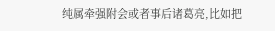纯属牵强附会或者事后诸葛亮,比如把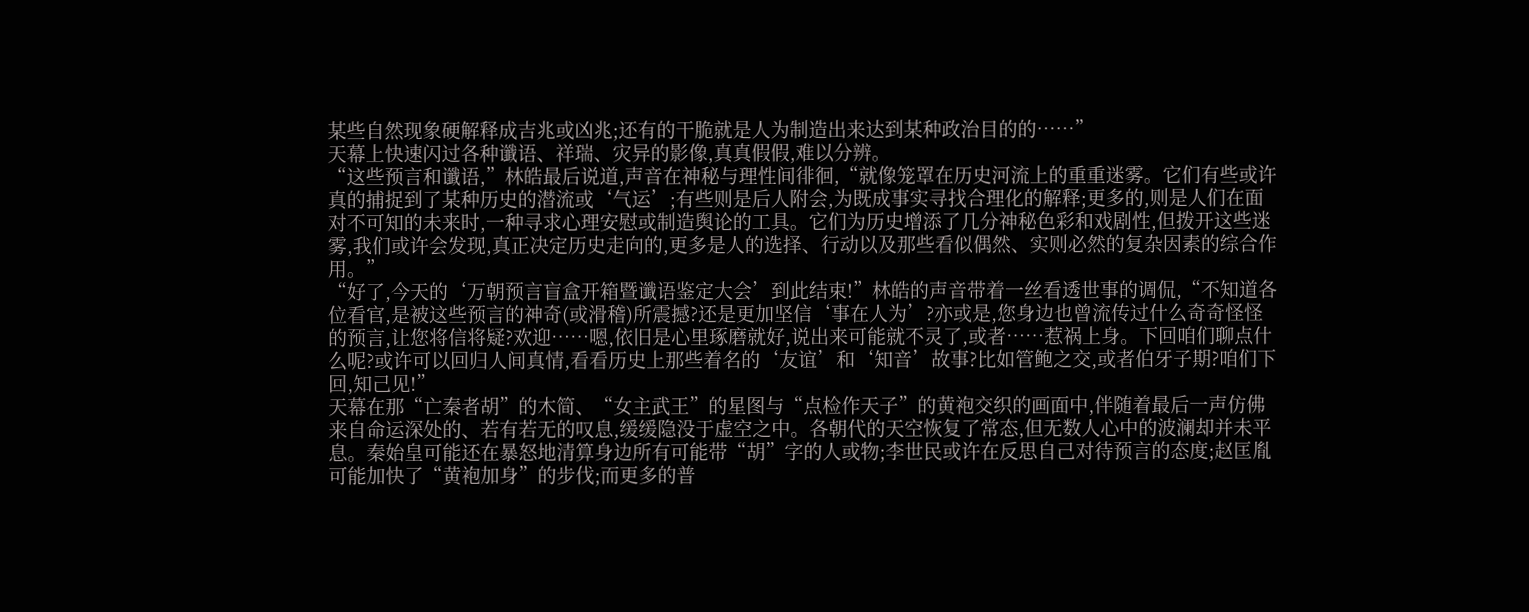某些自然现象硬解释成吉兆或凶兆;还有的干脆就是人为制造出来达到某种政治目的的……”
天幕上快速闪过各种谶语、祥瑞、灾异的影像,真真假假,难以分辨。
“这些预言和谶语,”林皓最后说道,声音在神秘与理性间徘徊,“就像笼罩在历史河流上的重重迷雾。它们有些或许真的捕捉到了某种历史的潜流或‘气运’;有些则是后人附会,为既成事实寻找合理化的解释;更多的,则是人们在面对不可知的未来时,一种寻求心理安慰或制造舆论的工具。它们为历史增添了几分神秘色彩和戏剧性,但拨开这些迷雾,我们或许会发现,真正决定历史走向的,更多是人的选择、行动以及那些看似偶然、实则必然的复杂因素的综合作用。”
“好了,今天的‘万朝预言盲盒开箱暨谶语鉴定大会’到此结束!”林皓的声音带着一丝看透世事的调侃,“不知道各位看官,是被这些预言的神奇(或滑稽)所震撼?还是更加坚信‘事在人为’?亦或是,您身边也曾流传过什么奇奇怪怪的预言,让您将信将疑?欢迎……嗯,依旧是心里琢磨就好,说出来可能就不灵了,或者……惹祸上身。下回咱们聊点什么呢?或许可以回归人间真情,看看历史上那些着名的‘友谊’和‘知音’故事?比如管鲍之交,或者伯牙子期?咱们下回,知己见!”
天幕在那“亡秦者胡”的木简、“女主武王”的星图与“点检作天子”的黄袍交织的画面中,伴随着最后一声仿佛来自命运深处的、若有若无的叹息,缓缓隐没于虚空之中。各朝代的天空恢复了常态,但无数人心中的波澜却并未平息。秦始皇可能还在暴怒地清算身边所有可能带“胡”字的人或物;李世民或许在反思自己对待预言的态度;赵匡胤可能加快了“黄袍加身”的步伐;而更多的普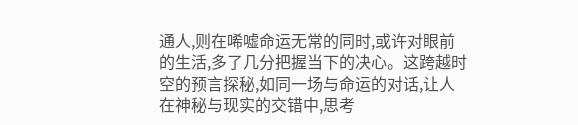通人,则在唏嘘命运无常的同时,或许对眼前的生活,多了几分把握当下的决心。这跨越时空的预言探秘,如同一场与命运的对话,让人在神秘与现实的交错中,思考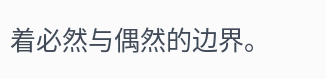着必然与偶然的边界。